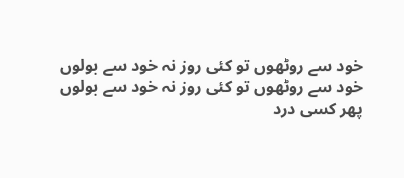خود سے روٹھوں تو کئی روز نہ خود سے بولوں
خود سے روٹھوں تو کئی روز نہ خود سے بولوں
پھر کسی درد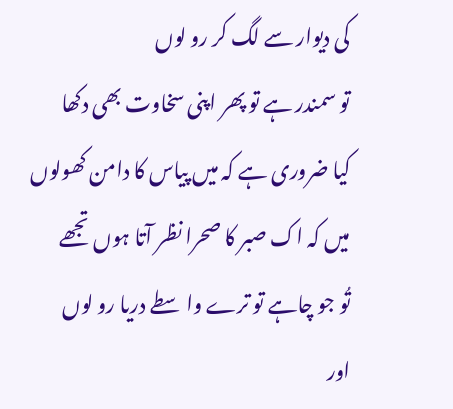کی دیوار سے لگ کر رو لوں
تو سمندر ہے تو پھر اپنی سخاوت بھی دکھا
کیا ضروری ہے کہ میں پیاس کا دامن کھولوں
میں کہ اک صبر کا صحرا نظر آتا ہوں تجھے
تُو جو چاہے تو ترے واسطے دریا رو لوں
اور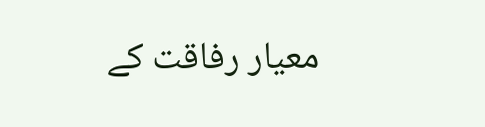معیار رفاقت کے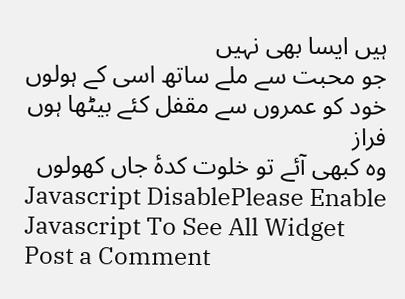ہیں ایسا بھی نہیں
جو محبت سے ملے ساتھ اسی کے ہولوں
خود کو عمروں سے مقفل کئے بیٹھا ہوں فراز
وہ کبھی آئے تو خلوت کدۂ جاں کھولوں
Javascript DisablePlease Enable Javascript To See All Widget
Post a Comment